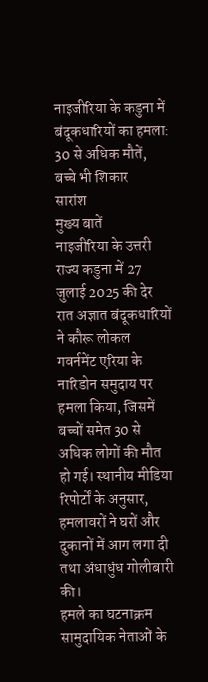नाइजीरिया के कडुना में बंदूकधारियों का हमला: 30 से अधिक मौतें, बच्चे भी शिकार
सारांश
मुख्य बातें
नाइजीरिया के उत्तरी राज्य कडुना में 27 जुलाई 2025 की देर रात अज्ञात बंदूकधारियों ने कौरू लोकल गवर्नमेंट एरिया के नारिडोन समुदाय पर हमला किया, जिसमें बच्चों समेत 30 से अधिक लोगों की मौत हो गई। स्थानीय मीडिया रिपोर्टों के अनुसार, हमलावरों ने घरों और दुकानों में आग लगा दी तथा अंधाधुंध गोलीबारी की।
हमले का घटनाक्रम
सामुदायिक नेताओं के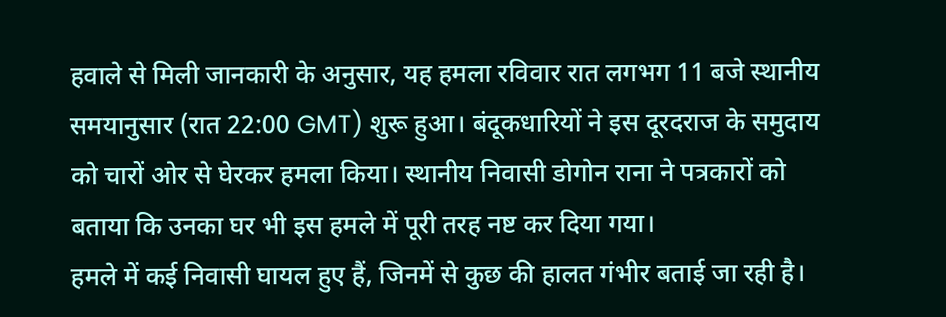हवाले से मिली जानकारी के अनुसार, यह हमला रविवार रात लगभग 11 बजे स्थानीय समयानुसार (रात 22:00 GMT) शुरू हुआ। बंदूकधारियों ने इस दूरदराज के समुदाय को चारों ओर से घेरकर हमला किया। स्थानीय निवासी डोगोन राना ने पत्रकारों को बताया कि उनका घर भी इस हमले में पूरी तरह नष्ट कर दिया गया।
हमले में कई निवासी घायल हुए हैं, जिनमें से कुछ की हालत गंभीर बताई जा रही है।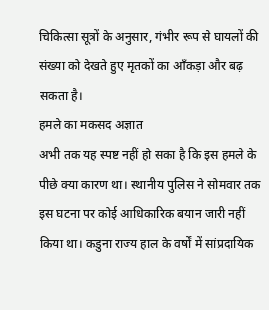चिकित्सा सूत्रों के अनुसार, गंभीर रूप से घायलों की संख्या को देखते हुए मृतकों का आँकड़ा और बढ़ सकता है।
हमले का मकसद अज्ञात
अभी तक यह स्पष्ट नहीं हो सका है कि इस हमले के पीछे क्या कारण था। स्थानीय पुलिस ने सोमवार तक इस घटना पर कोई आधिकारिक बयान जारी नहीं किया था। कडुना राज्य हाल के वर्षों में सांप्रदायिक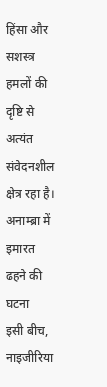हिंसा और सशस्त्र हमलों की दृष्टि से अत्यंत संवेदनशील क्षेत्र रहा है।
अनाम्ब्रा में इमारत ढहने की घटना
इसी बीच, नाइजीरिया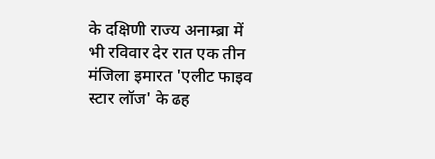के दक्षिणी राज्य अनाम्ब्रा में भी रविवार देर रात एक तीन मंजिला इमारत 'एलीट फाइव स्टार लॉज' के ढह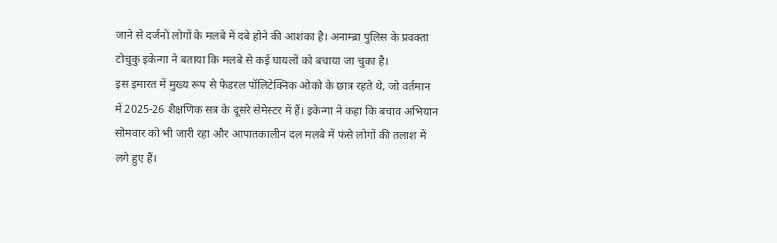जाने से दर्जनों लोगों के मलबे में दबे होने की आशंका है। अनाम्ब्रा पुलिस के प्रवक्ता टोचुकु इकेन्गा ने बताया कि मलबे से कई घायलों को बचाया जा चुका है।
इस इमारत में मुख्य रूप से फेडरल पॉलिटेक्निक ओको के छात्र रहते थे, जो वर्तमान में 2025-26 शैक्षणिक सत्र के दूसरे सेमेस्टर में हैं। इकेन्गा ने कहा कि बचाव अभियान सोमवार को भी जारी रहा और आपातकालीन दल मलबे में फंसे लोगों की तलाश में लगे हुए हैं।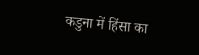कडुना में हिंसा का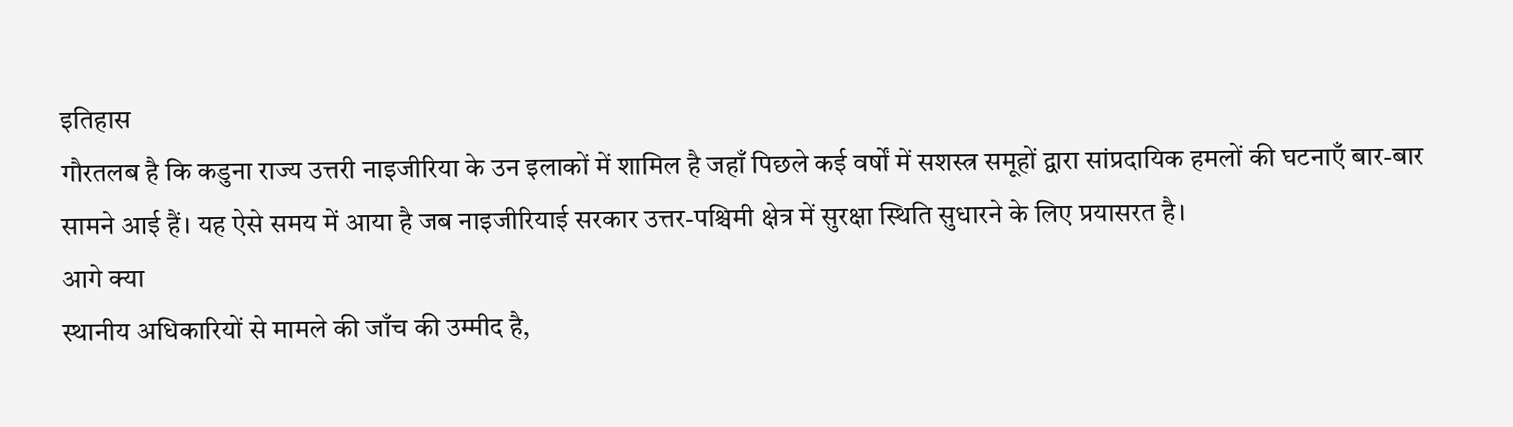इतिहास
गौरतलब है कि कडुना राज्य उत्तरी नाइजीरिया के उन इलाकों में शामिल है जहाँ पिछले कई वर्षों में सशस्त्र समूहों द्वारा सांप्रदायिक हमलों की घटनाएँ बार-बार सामने आई हैं। यह ऐसे समय में आया है जब नाइजीरियाई सरकार उत्तर-पश्चिमी क्षेत्र में सुरक्षा स्थिति सुधारने के लिए प्रयासरत है।
आगे क्या
स्थानीय अधिकारियों से मामले की जाँच की उम्मीद है,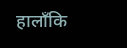हालाँकि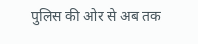पुलिस की ओर से अब तक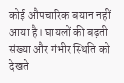कोई औपचारिक बयान नहीं आया है। घायलों की बढ़ती संख्या और गंभीर स्थिति को देखते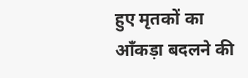हुए मृतकों का आँकड़ा बदलने की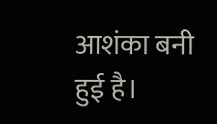आशंका बनी हुई है।